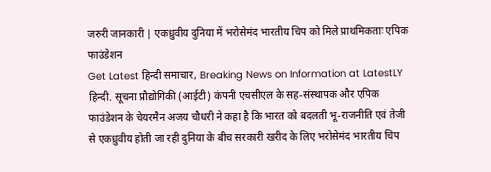जरुरी जानकारी | एकध्रुवीय दुनिया में भरोसेमंद भारतीय चिप को मिले प्राथमिकताः एपिक फाउंडेशन
Get Latest हिन्दी समाचार, Breaking News on Information at LatestLY हिन्दी. सूचना प्रौद्योगिकी (आईटी) कंपनी एचसीएल के सह-संस्थापक और एपिक फाउंडेशन के चेयरमैन अजय चौधरी ने कहा है कि भारत को बदलती भू-राजनीति एवं तेजी से एकध्रुवीय होती जा रही दुनिया के बीच सरकारी खरीद के लिए भरोसेमंद भारतीय चिप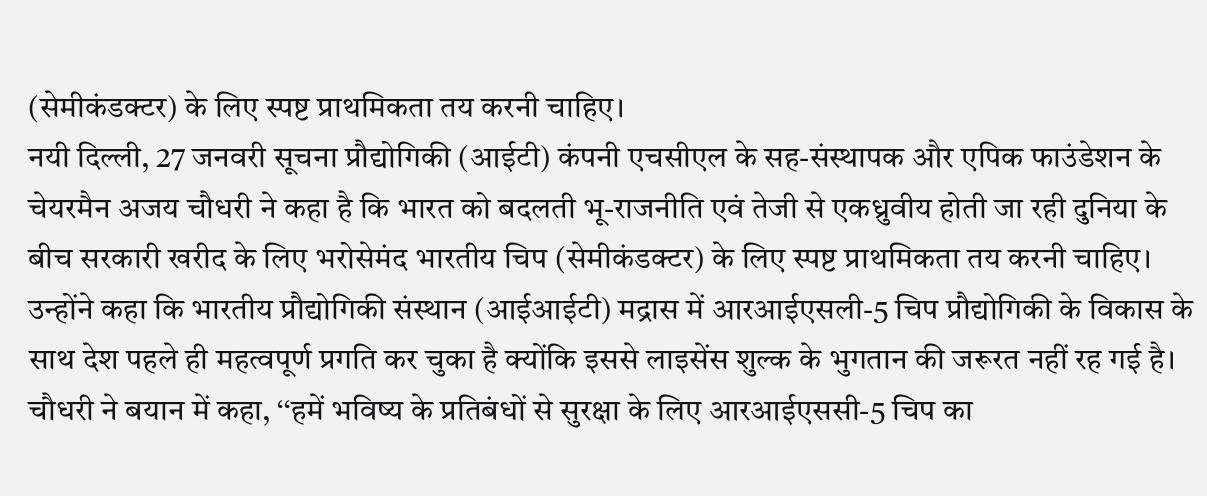(सेमीकंडक्टर) के लिए स्पष्ट प्राथमिकता तय करनी चाहिए।
नयी दिल्ली, 27 जनवरी सूचना प्रौद्योगिकी (आईटी) कंपनी एचसीएल के सह-संस्थापक और एपिक फाउंडेशन के चेयरमैन अजय चौधरी ने कहा है कि भारत को बदलती भू-राजनीति एवं तेजी से एकध्रुवीय होती जा रही दुनिया के बीच सरकारी खरीद के लिए भरोसेमंद भारतीय चिप (सेमीकंडक्टर) के लिए स्पष्ट प्राथमिकता तय करनी चाहिए।
उन्होंने कहा कि भारतीय प्रौद्योगिकी संस्थान (आईआईटी) मद्रास में आरआईएसली-5 चिप प्रौद्योगिकी के विकास के साथ देश पहले ही महत्वपूर्ण प्रगति कर चुका है क्योंकि इससे लाइसेंस शुल्क के भुगतान की जरूरत नहीं रह गई है।
चौधरी ने बयान में कहा, ‘‘हमें भविष्य के प्रतिबंधों से सुरक्षा के लिए आरआईएससी-5 चिप का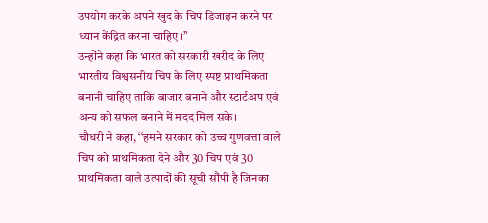उपयोग करके अपने खुद के चिप डिजाइन करने पर ध्यान केंद्रित करना चाहिए।’’
उन्होंने कहा कि भारत को सरकारी खरीद के लिए भारतीय विश्वसनीय चिप के लिए स्पष्ट प्राथमिकता बनानी चाहिए ताकि बाजार बनाने और स्टार्टअप एवं अन्य को सफल बनाने में मदद मिल सके।
चौधरी ने कहा, ‘‘हमने सरकार को उच्च गुणवत्ता वाले चिप को प्राथमिकता देने और 30 चिप एवं 30 प्राथमिकता वाले उत्पादों की सूची सौंपी है जिनका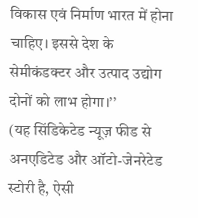विकास एवं निर्माण भारत में होना चाहिए। इससे देश के सेमीकंडक्टर और उत्पाद उद्योग दोनों को लाभ होगा।’’
(यह सिंडिकेटेड न्यूज़ फीड से अनएडिटेड और ऑटो-जेनरेटेड स्टोरी है, ऐसी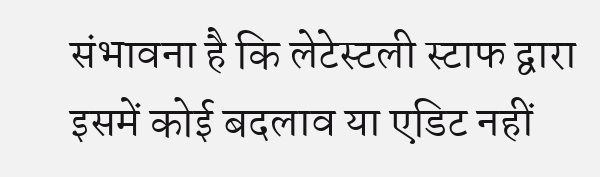संभावना है कि लेटेस्टली स्टाफ द्वारा इसमें कोई बदलाव या एडिट नहीं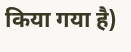किया गया है)